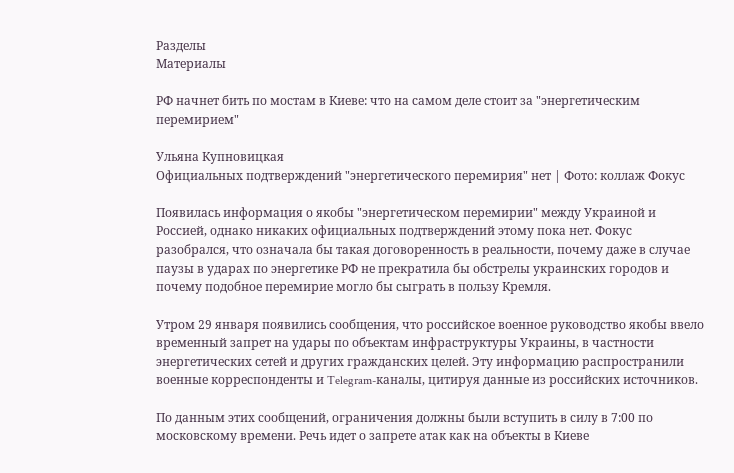Разделы
Материалы

РФ начнет бить по мостам в Киеве: что на самом деле стоит за "энергетическим перемирием"

Ульяна Купновицкая
Официальных подтверждений "энергетического перемирия" нет | Фото: коллаж Фокус

Появилась информация о якобы "энергетическом перемирии" между Украиной и Россией, однако никаких официальных подтверждений этому пока нет. Фокус разобрался, что означала бы такая договоренность в реальности, почему даже в случае паузы в ударах по энергетике РФ не прекратила бы обстрелы украинских городов и почему подобное перемирие могло бы сыграть в пользу Кремля.

Утром 29 января появились сообщения, что российское военное руководство якобы ввело временный запрет на удары по объектам инфраструктуры Украины, в частности энергетических сетей и других гражданских целей. Эту информацию распространили военные корреспонденты и Telegram-каналы, цитируя данные из российских источников.

По данным этих сообщений, ограничения должны были вступить в силу в 7:00 по московскому времени. Речь идет о запрете атак как на объекты в Киеве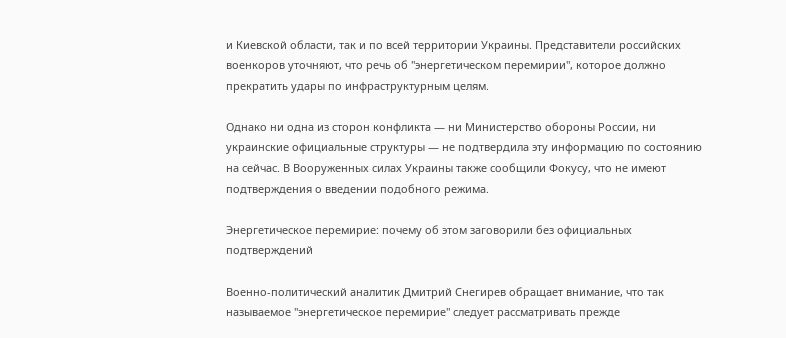и Киевской области, так и по всей территории Украины. Представители российских военкоров уточняют, что речь об "энергетическом перемирии", которое должно прекратить удары по инфраструктурным целям.

Однако ни одна из сторон конфликта — ни Министерство обороны России, ни украинские официальные структуры — не подтвердила эту информацию по состоянию на сейчас. В Вооруженных силах Украины также сообщили Фокусу, что не имеют подтверждения о введении подобного режима.

Энергетическое перемирие: почему об этом заговорили без официальных подтверждений

Военно-политический аналитик Дмитрий Снегирев обращает внимание, что так называемое "энергетическое перемирие" следует рассматривать прежде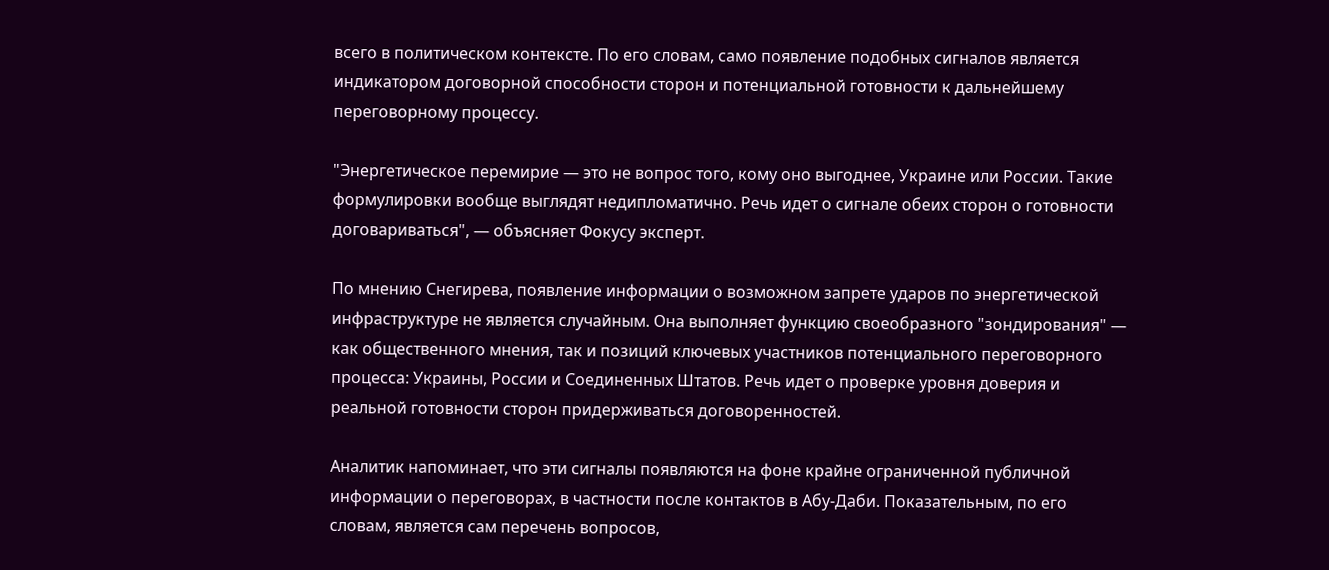всего в политическом контексте. По его словам, само появление подобных сигналов является индикатором договорной способности сторон и потенциальной готовности к дальнейшему переговорному процессу.

"Энергетическое перемирие — это не вопрос того, кому оно выгоднее, Украине или России. Такие формулировки вообще выглядят недипломатично. Речь идет о сигнале обеих сторон о готовности договариваться", — объясняет Фокусу эксперт.

По мнению Снегирева, появление информации о возможном запрете ударов по энергетической инфраструктуре не является случайным. Она выполняет функцию своеобразного "зондирования" — как общественного мнения, так и позиций ключевых участников потенциального переговорного процесса: Украины, России и Соединенных Штатов. Речь идет о проверке уровня доверия и реальной готовности сторон придерживаться договоренностей.

Аналитик напоминает, что эти сигналы появляются на фоне крайне ограниченной публичной информации о переговорах, в частности после контактов в Абу-Даби. Показательным, по его словам, является сам перечень вопросов,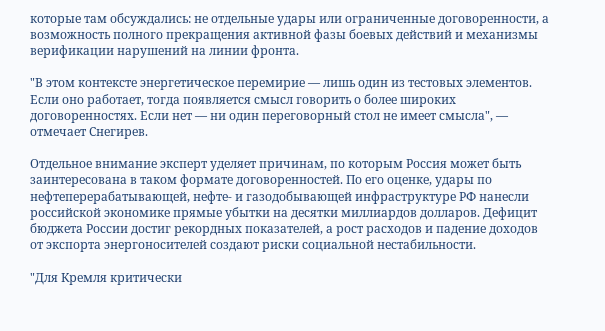которые там обсуждались: не отдельные удары или ограниченные договоренности, а возможность полного прекращения активной фазы боевых действий и механизмы верификации нарушений на линии фронта.

"В этом контексте энергетическое перемирие — лишь один из тестовых элементов. Если оно работает, тогда появляется смысл говорить о более широких договоренностях. Если нет — ни один переговорный стол не имеет смысла", — отмечает Снегирев.

Отдельное внимание эксперт уделяет причинам, по которым Россия может быть заинтересована в таком формате договоренностей. По его оценке, удары по нефтеперерабатывающей, нефте- и газодобывающей инфраструктуре РФ нанесли российской экономике прямые убытки на десятки миллиардов долларов. Дефицит бюджета России достиг рекордных показателей, а рост расходов и падение доходов от экспорта энергоносителей создают риски социальной нестабильности.

"Для Кремля критически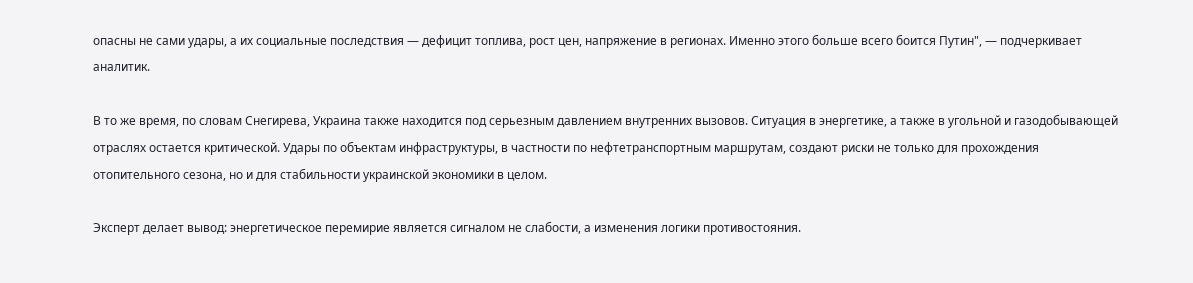опасны не сами удары, а их социальные последствия — дефицит топлива, рост цен, напряжение в регионах. Именно этого больше всего боится Путин", — подчеркивает аналитик.

В то же время, по словам Снегирева, Украина также находится под серьезным давлением внутренних вызовов. Ситуация в энергетике, а также в угольной и газодобывающей отраслях остается критической. Удары по объектам инфраструктуры, в частности по нефтетранспортным маршрутам, создают риски не только для прохождения отопительного сезона, но и для стабильности украинской экономики в целом.

Эксперт делает вывод: энергетическое перемирие является сигналом не слабости, а изменения логики противостояния.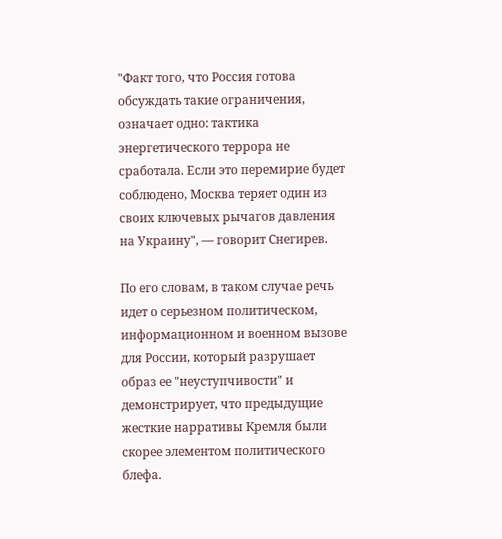"Факт того, что Россия готова обсуждать такие ограничения, означает одно: тактика энергетического террора не сработала. Если это перемирие будет соблюдено, Москва теряет один из своих ключевых рычагов давления на Украину", — говорит Снегирев.

По его словам, в таком случае речь идет о серьезном политическом, информационном и военном вызове для России, который разрушает образ ее "неуступчивости" и демонстрирует, что предыдущие жесткие нарративы Кремля были скорее элементом политического блефа.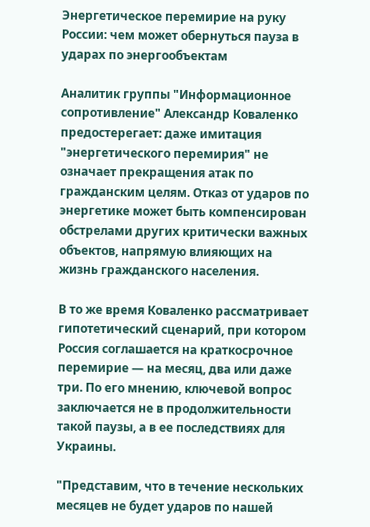Энергетическое перемирие на руку России: чем может обернуться пауза в ударах по энергообъектам

Аналитик группы "Информационное сопротивление" Александр Коваленко предостерегает: даже имитация "энергетического перемирия" не означает прекращения атак по гражданским целям. Отказ от ударов по энергетике может быть компенсирован обстрелами других критически важных объектов, напрямую влияющих на жизнь гражданского населения.

В то же время Коваленко рассматривает гипотетический сценарий, при котором Россия соглашается на краткосрочное перемирие — на месяц, два или даже три. По его мнению, ключевой вопрос заключается не в продолжительности такой паузы, а в ее последствиях для Украины.

"Представим, что в течение нескольких месяцев не будет ударов по нашей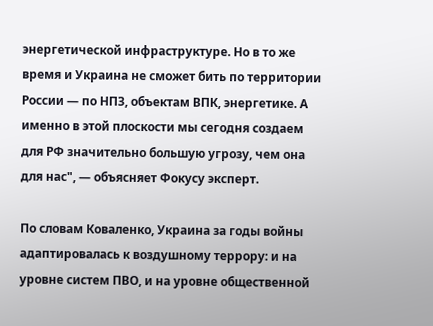энергетической инфраструктуре. Но в то же время и Украина не сможет бить по территории России — по НПЗ, объектам ВПК, энергетике. А именно в этой плоскости мы сегодня создаем для РФ значительно большую угрозу, чем она для нас", — объясняет Фокусу эксперт.

По словам Коваленко, Украина за годы войны адаптировалась к воздушному террору: и на уровне систем ПВО, и на уровне общественной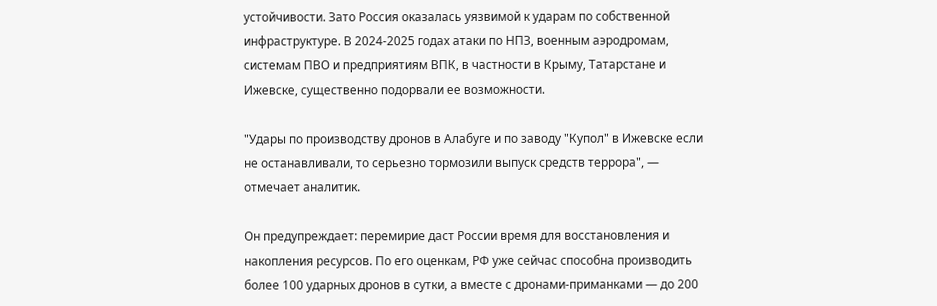устойчивости. Зато Россия оказалась уязвимой к ударам по собственной инфраструктуре. В 2024-2025 годах атаки по НПЗ, военным аэродромам, системам ПВО и предприятиям ВПК, в частности в Крыму, Татарстане и Ижевске, существенно подорвали ее возможности.

"Удары по производству дронов в Алабуге и по заводу "Купол" в Ижевске если не останавливали, то серьезно тормозили выпуск средств террора", — отмечает аналитик.

Он предупреждает: перемирие даст России время для восстановления и накопления ресурсов. По его оценкам, РФ уже сейчас способна производить более 100 ударных дронов в сутки, а вместе с дронами-приманками — до 200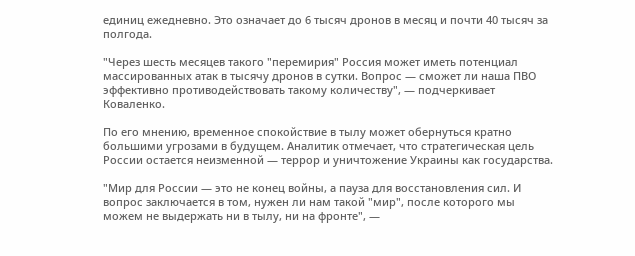единиц ежедневно. Это означает до 6 тысяч дронов в месяц и почти 40 тысяч за полгода.

"Через шесть месяцев такого "перемирия" Россия может иметь потенциал массированных атак в тысячу дронов в сутки. Вопрос — сможет ли наша ПВО эффективно противодействовать такому количеству", — подчеркивает Коваленко.

По его мнению, временное спокойствие в тылу может обернуться кратно большими угрозами в будущем. Аналитик отмечает, что стратегическая цель России остается неизменной — террор и уничтожение Украины как государства.

"Мир для России — это не конец войны, а пауза для восстановления сил. И вопрос заключается в том, нужен ли нам такой "мир", после которого мы можем не выдержать ни в тылу, ни на фронте", —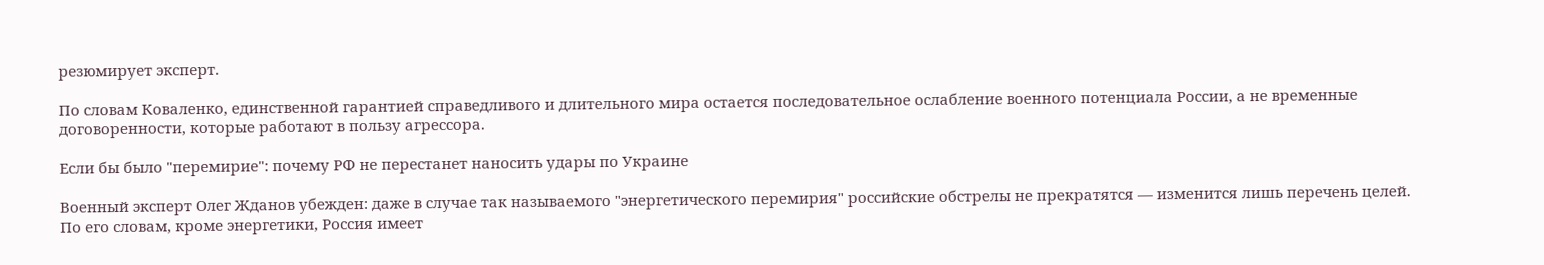резюмирует эксперт.

По словам Коваленко, единственной гарантией справедливого и длительного мира остается последовательное ослабление военного потенциала России, а не временные договоренности, которые работают в пользу агрессора.

Если бы было "перемирие": почему РФ не перестанет наносить удары по Украине

Военный эксперт Олег Жданов убежден: даже в случае так называемого "энергетического перемирия" российские обстрелы не прекратятся — изменится лишь перечень целей. По его словам, кроме энергетики, Россия имеет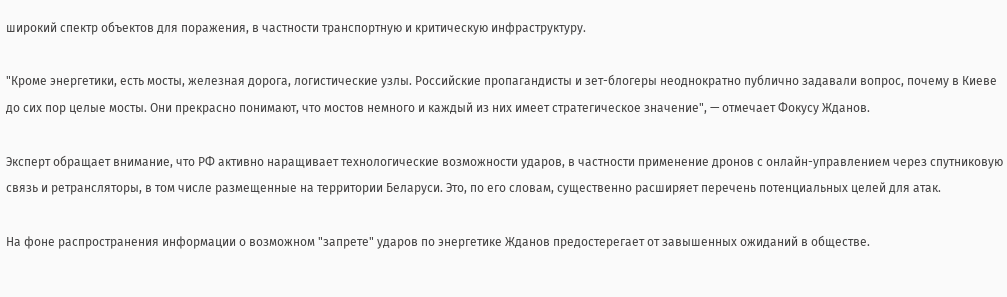широкий спектр объектов для поражения, в частности транспортную и критическую инфраструктуру.

"Кроме энергетики, есть мосты, железная дорога, логистические узлы. Российские пропагандисты и зет-блогеры неоднократно публично задавали вопрос, почему в Киеве до сих пор целые мосты. Они прекрасно понимают, что мостов немного и каждый из них имеет стратегическое значение", — отмечает Фокусу Жданов.

Эксперт обращает внимание, что РФ активно наращивает технологические возможности ударов, в частности применение дронов с онлайн-управлением через спутниковую связь и ретрансляторы, в том числе размещенные на территории Беларуси. Это, по его словам, существенно расширяет перечень потенциальных целей для атак.

На фоне распространения информации о возможном "запрете" ударов по энергетике Жданов предостерегает от завышенных ожиданий в обществе.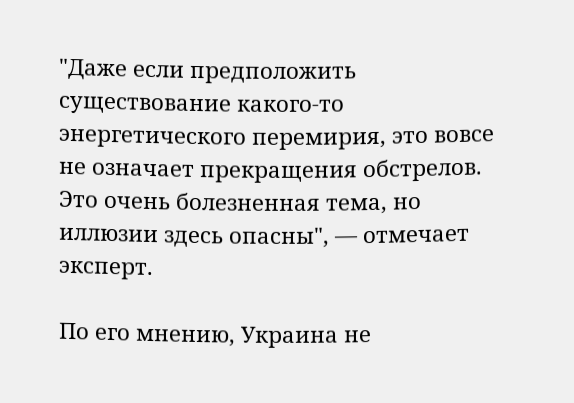"Даже если предположить существование какого-то энергетического перемирия, это вовсе не означает прекращения обстрелов. Это очень болезненная тема, но иллюзии здесь опасны", — отмечает эксперт.

По его мнению, Украина не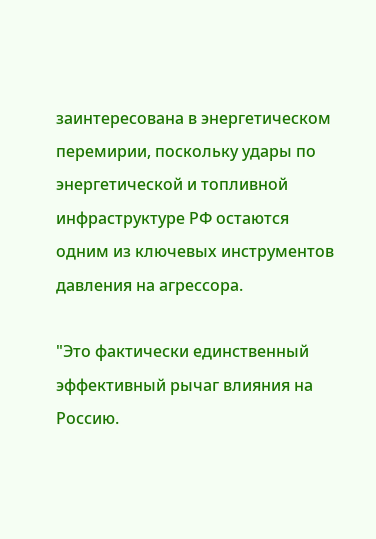заинтересована в энергетическом перемирии, поскольку удары по энергетической и топливной инфраструктуре РФ остаются одним из ключевых инструментов давления на агрессора.

"Это фактически единственный эффективный рычаг влияния на Россию.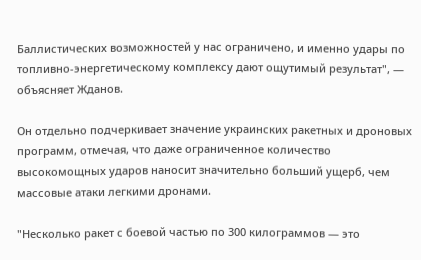Баллистических возможностей у нас ограничено, и именно удары по топливно-энергетическому комплексу дают ощутимый результат", — объясняет Жданов.

Он отдельно подчеркивает значение украинских ракетных и дроновых программ, отмечая, что даже ограниченное количество высокомощных ударов наносит значительно больший ущерб, чем массовые атаки легкими дронами.

"Несколько ракет с боевой частью по 300 килограммов — это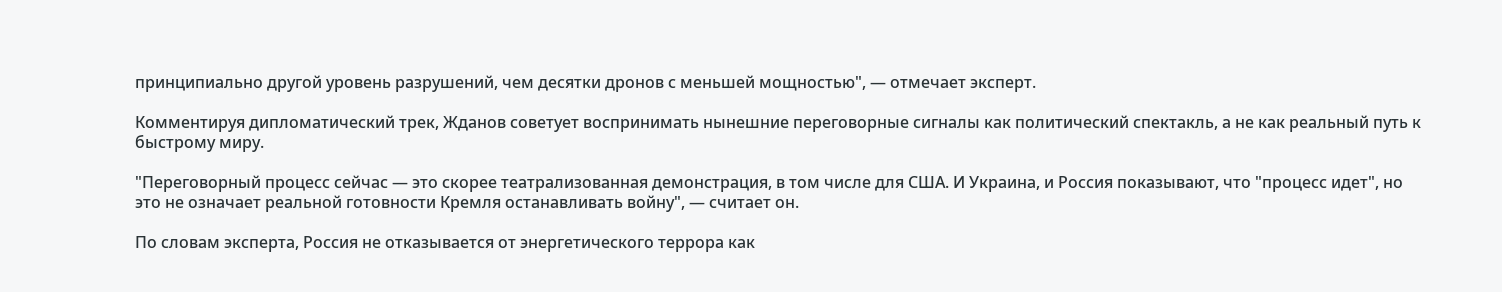принципиально другой уровень разрушений, чем десятки дронов с меньшей мощностью", — отмечает эксперт.

Комментируя дипломатический трек, Жданов советует воспринимать нынешние переговорные сигналы как политический спектакль, а не как реальный путь к быстрому миру.

"Переговорный процесс сейчас — это скорее театрализованная демонстрация, в том числе для США. И Украина, и Россия показывают, что "процесс идет", но это не означает реальной готовности Кремля останавливать войну", — считает он.

По словам эксперта, Россия не отказывается от энергетического террора как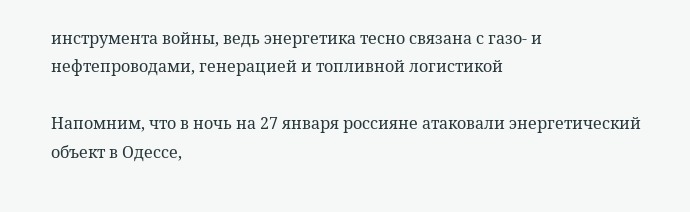инструмента войны, ведь энергетика тесно связана с газо- и нефтепроводами, генерацией и топливной логистикой

Напомним, что в ночь на 27 января россияне атаковали энергетический объект в Одессе,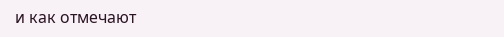и как отмечают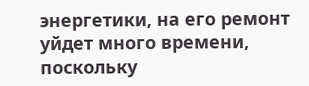энергетики, на его ремонт уйдет много времени, поскольку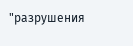"разрушения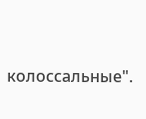колоссальные".